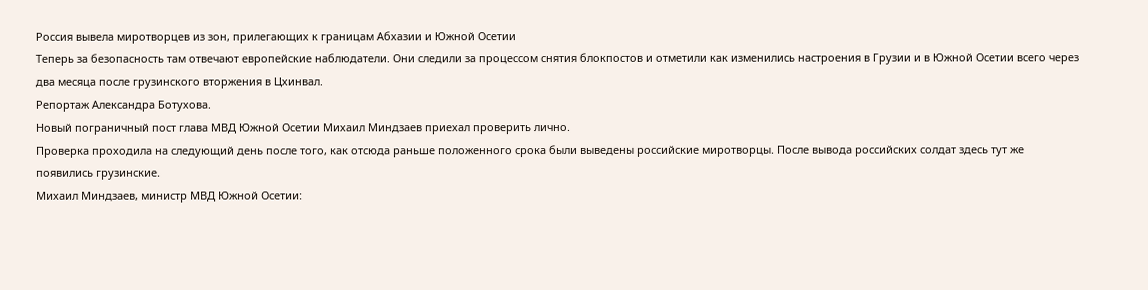Россия вывела миротворцев из зон, прилегающих к границам Абхазии и Южной Осетии
Теперь за безопасность там отвечают европейские наблюдатели. Они следили за процессом снятия блокпостов и отметили как изменились настроения в Грузии и в Южной Осетии всего через два месяца после грузинского вторжения в Цхинвал.
Репортаж Александра Ботухова.
Новый пограничный пост глава МВД Южной Осетии Михаил Миндзаев приехал проверить лично.
Проверка проходила на следующий день после того, как отсюда раньше положенного срока были выведены российские миротворцы. После вывода российских солдат здесь тут же появились грузинские.
Михаил Миндзаев, министр МВД Южной Осетии: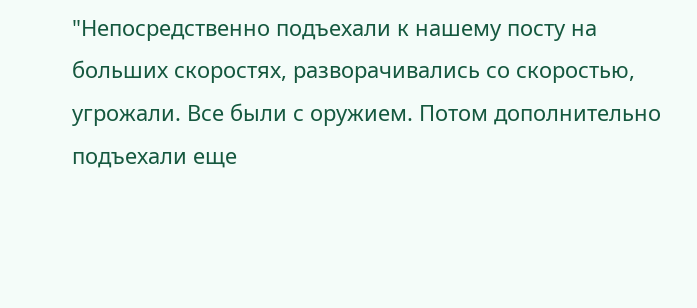"Непосредственно подъехали к нашему посту на больших скоростях, разворачивались со скоростью, угрожали. Все были с оружием. Потом дополнительно подъехали еще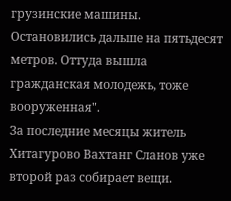грузинские машины. Остановились дальше на пятьдесят метров. Оттуда вышла гражданская молодежь, тоже вооруженная".
За последние месяцы житель Хитагурово Вахтанг Сланов уже второй раз собирает вещи.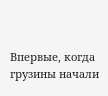Впервые, когда грузины начали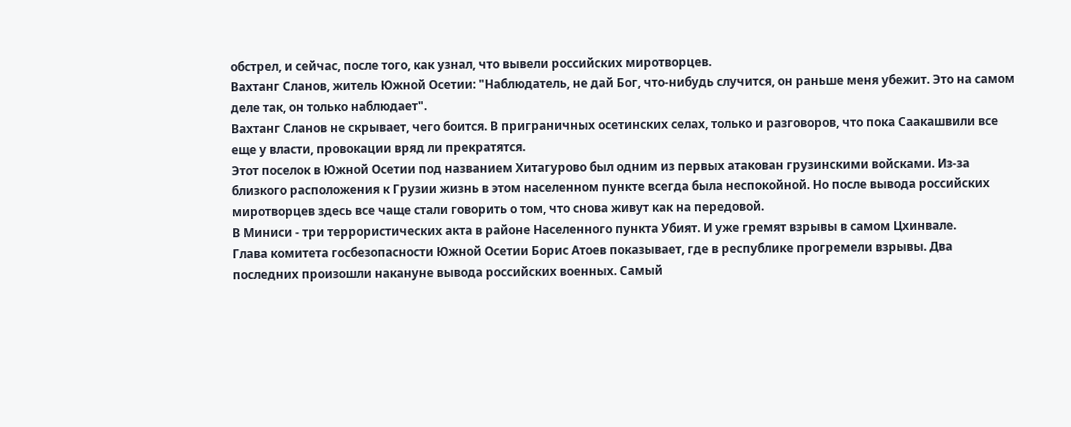обстрел, и сейчас, после того, как узнал, что вывели российских миротворцев.
Вахтанг Сланов, житель Южной Осетии: "Наблюдатель, не дай Бог, что-нибудь случится, он раньше меня убежит. Это на самом деле так, он только наблюдает".
Вахтанг Сланов не скрывает, чего боится. В приграничных осетинских селах, только и разговоров, что пока Саакашвили все еще у власти, провокации вряд ли прекратятся.
Этот поселок в Южной Осетии под названием Хитагурово был одним из первых атакован грузинскими войсками. Из-за близкого расположения к Грузии жизнь в этом населенном пункте всегда была неспокойной. Но после вывода российских миротворцев здесь все чаще стали говорить о том, что снова живут как на передовой.
В Миниси - три террористических акта в районе Населенного пункта Убият. И уже гремят взрывы в самом Цхинвале.
Глава комитета госбезопасности Южной Осетии Борис Атоев показывает, где в республике прогремели взрывы. Два последних произошли накануне вывода российских военных. Самый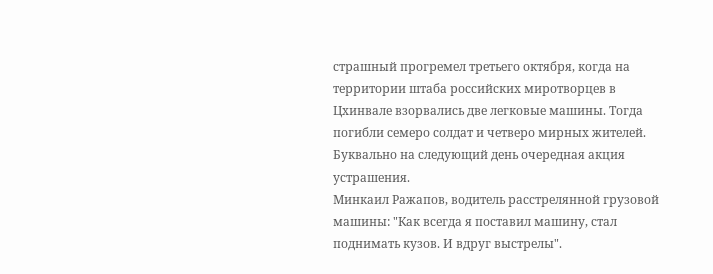страшный прогремел третьего октября, когда на территории штаба российских миротворцев в Цхинвале взорвались две легковые машины. Тогда погибли семеро солдат и четверо мирных жителей. Буквально на следующий день очередная акция устрашения.
Минкаил Ражапов, водитель расстрелянной грузовой машины: "Как всегда я поставил машину, стал поднимать кузов. И вдруг выстрелы".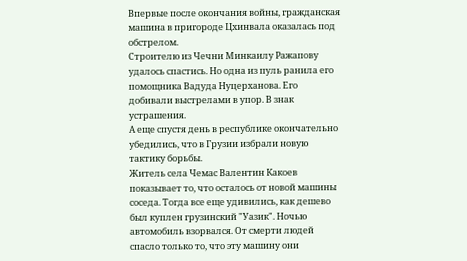Впервые после окончания войны, гражданская машина в пригороде Цхинвала оказалась под обстрелом.
Строителю из Чечни Минкаилу Ражапову удалось спастись. Но одна из пуль ранила его помощника Вадуда Нуцерханова. Его добивали выстрелами в упор. В знак устрашения.
А еще спустя день в республике окончательно убедились, что в Грузии избрали новую тактику борьбы.
Житель села Чемас Валентин Какоев показывает то, что осталось от новой машины соседа. Тогда все еще удивились, как дешево был куплен грузинский "Уазик". Ночью автомобиль взорвался. От смерти людей спасло только то, что эту машину они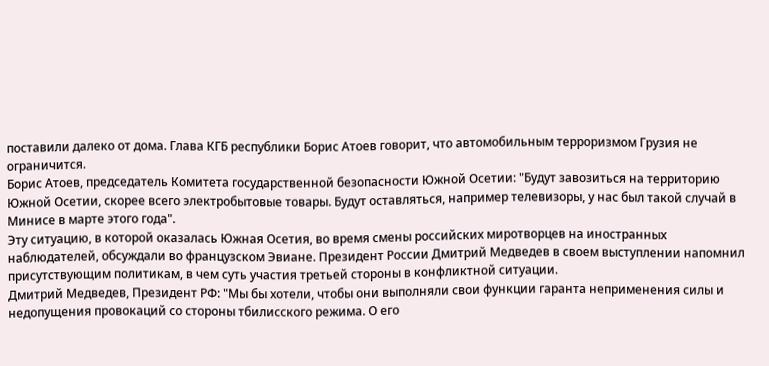поставили далеко от дома. Глава КГБ республики Борис Атоев говорит, что автомобильным терроризмом Грузия не ограничится.
Борис Атоев, председатель Комитета государственной безопасности Южной Осетии: "Будут завозиться на территорию Южной Осетии, скорее всего электробытовые товары. Будут оставляться, например телевизоры, у нас был такой случай в Минисе в марте этого года".
Эту ситуацию, в которой оказалась Южная Осетия, во время смены российских миротворцев на иностранных наблюдателей, обсуждали во французском Эвиане. Президент России Дмитрий Медведев в своем выступлении напомнил присутствующим политикам, в чем суть участия третьей стороны в конфликтной ситуации.
Дмитрий Медведев, Президент РФ: "Мы бы хотели, чтобы они выполняли свои функции гаранта неприменения силы и недопущения провокаций со стороны тбилисского режима. О его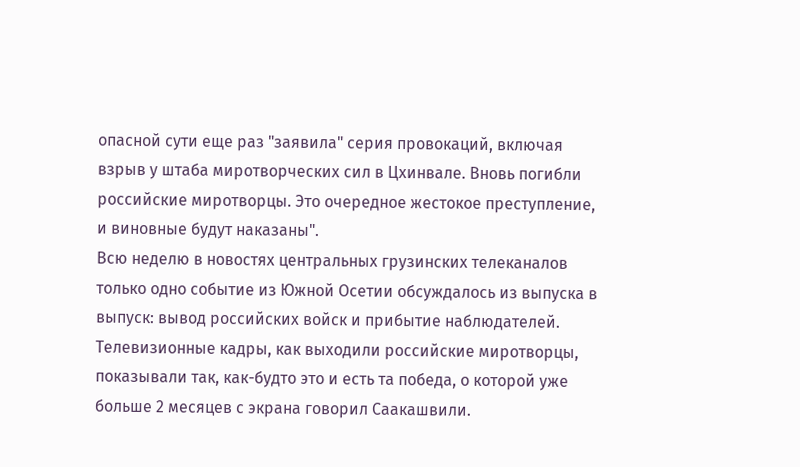опасной сути ещe раз "заявила" серия провокаций, включая взрыв у штаба миротворческих сил в Цхинвале. Вновь погибли российские миротворцы. Это очередное жестокое преступление, и виновные будут наказаны".
Всю неделю в новостях центральных грузинских телеканалов только одно событие из Южной Осетии обсуждалось из выпуска в выпуск: вывод российских войск и прибытие наблюдателей. Телевизионные кадры, как выходили российские миротворцы, показывали так, как-будто это и есть та победа, о которой уже больше 2 месяцев с экрана говорил Саакашвили.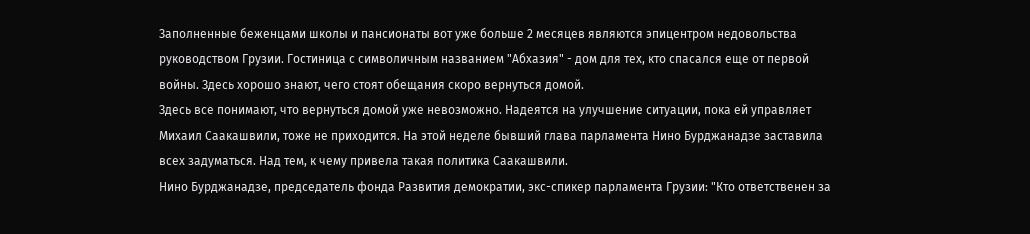Заполненные беженцами школы и пансионаты вот уже больше 2 месяцев являются эпицентром недовольства руководством Грузии. Гостиница с символичным названием "Абхазия" - дом для тех, кто спасался еще от первой войны. Здесь хорошо знают, чего стоят обещания скоро вернуться домой.
Здесь все понимают, что вернуться домой уже невозможно. Надеятся на улучшение ситуации, пока ей управляет Михаил Саакашвили, тоже не приходится. На этой неделе бывший глава парламента Нино Бурджанадзе заставила всех задуматься. Над тем, к чему привела такая политика Саакашвили.
Нино Бурджанадзе, председатель фонда Развития демократии, экс-спикер парламента Грузии: "Кто ответственен за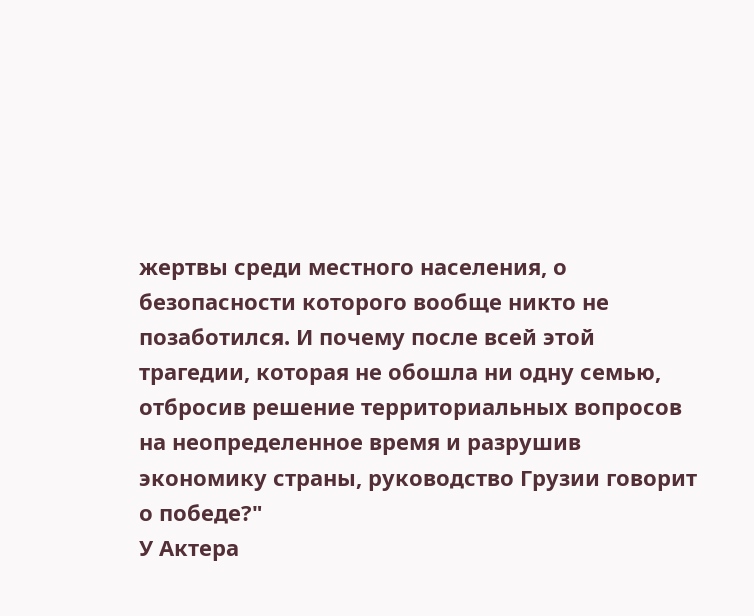жертвы среди местного населения, о безопасности которого вообще никто не позаботился. И почему после всей этой трагедии, которая не обошла ни одну семью, отбросив решение территориальных вопросов на неопределенное время и разрушив экономику страны, руководство Грузии говорит о победе?"
У Актера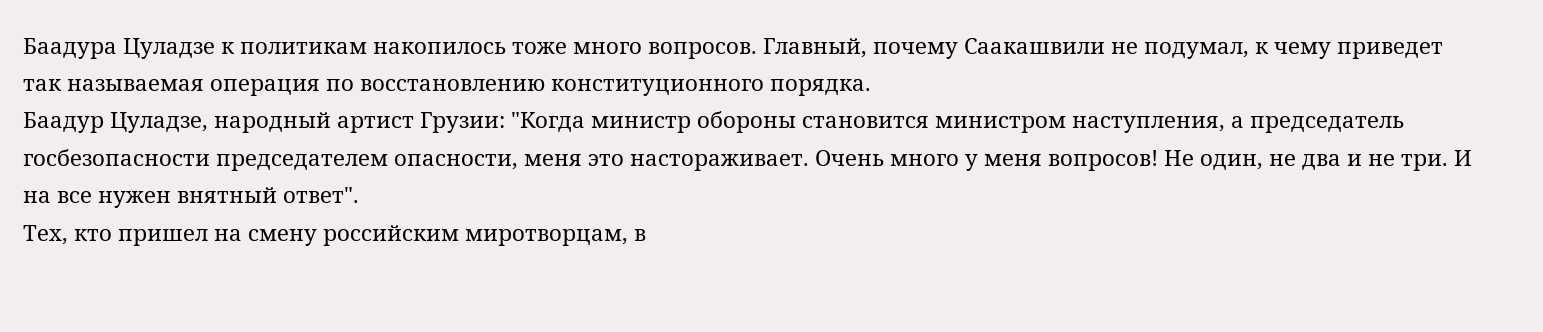Баадура Цуладзе к политикам накопилось тоже много вопросов. Главный, почему Саакашвили не подумал, к чему приведет так называемая операция по восстановлению конституционного порядка.
Баадур Цуладзе, народный артист Грузии: "Когда министр обороны становится министром наступления, а председатель госбезопасности председателем опасности, меня это настораживает. Очень много у меня вопросов! Не один, не два и не три. И на все нужен внятный ответ".
Тех, кто пришел на смену российским миротворцам, в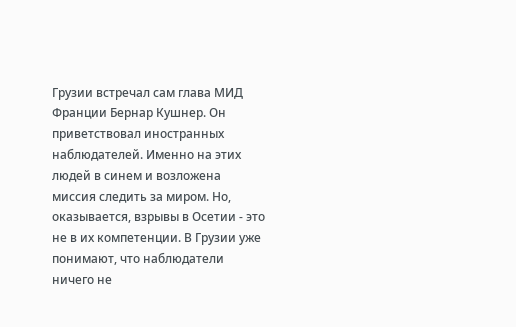Грузии встречал сам глава МИД Франции Бернар Кушнер. Он приветствовал иностранных наблюдателей. Именно на этих людей в синем и возложена миссия следить за миром. Но, оказывается, взрывы в Осетии - это не в их компетенции. В Грузии уже понимают, что наблюдатели ничего не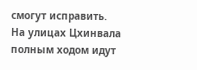смогут исправить.
На улицах Цхинвала полным ходом идут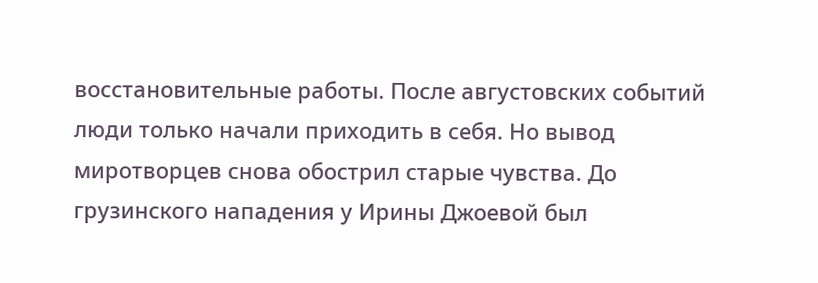восстановительные работы. После августовских событий люди только начали приходить в себя. Но вывод миротворцев снова обострил старые чувства. До грузинского нападения у Ирины Джоевой был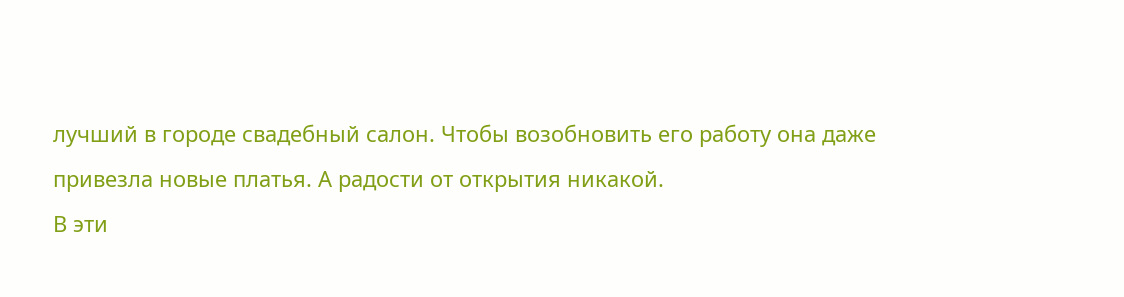лучший в городе свадебный салон. Чтобы возобновить его работу она даже привезла новые платья. А радости от открытия никакой.
В эти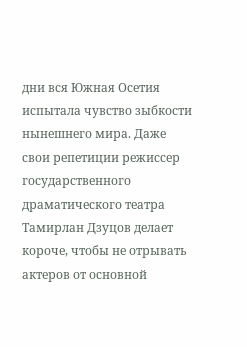дни вся Южная Осетия испытала чувство зыбкости нынешнего мира. Даже свои репетиции режиссер государственного драматического театра Тамирлан Дзуцов делает короче, чтобы не отрывать актеров от основной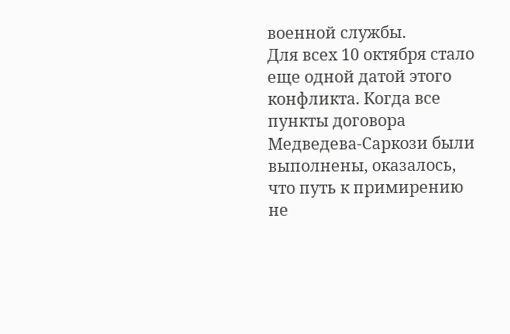военной службы.
Для всех 10 октября стало еще одной датой этого конфликта. Когда все пункты договора Медведева-Саркози были выполнены, оказалось, что путь к примирению не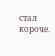стал короче.